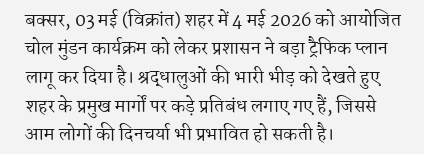बक्सर, 03 मई (विक्रांत) शहर में 4 मई 2026 को आयोजित चोल मुंडन कार्यक्रम को लेकर प्रशासन ने बड़ा ट्रैफिक प्लान लागू कर दिया है। श्रद्धालुओं की भारी भीड़ को देखते हुए शहर के प्रमुख मार्गों पर कड़े प्रतिबंध लगाए गए हैं, जिससे आम लोगों की दिनचर्या भी प्रभावित हो सकती है।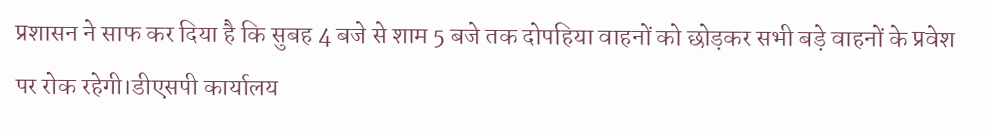प्रशासन ने साफ कर दिया है कि सुबह 4 बजे से शाम 5 बजे तक दोपहिया वाहनों को छोड़कर सभी बड़े वाहनों के प्रवेश पर रोक रहेगी।डीएसपी कार्यालय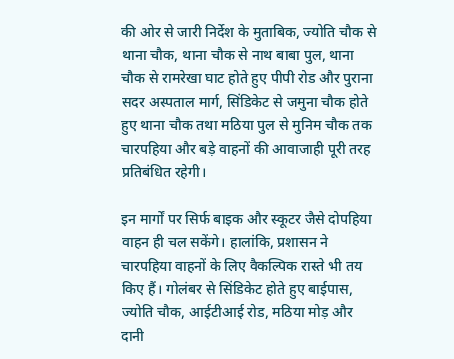की ओर से जारी निर्देश के मुताबिक, ज्योति चौक से थाना चौक, थाना चौक से नाथ बाबा पुल, थाना चौक से रामरेखा घाट होते हुए पीपी रोड और पुराना सदर अस्पताल मार्ग, सिंडिकेट से जमुना चौक होते हुए थाना चौक तथा मठिया पुल से मुनिम चौक तक चारपहिया और बड़े वाहनों की आवाजाही पूरी तरह प्रतिबंधित रहेगी।

इन मार्गों पर सिर्फ बाइक और स्कूटर जैसे दोपहिया वाहन ही चल सकेंगे। हालांकि, प्रशासन ने चारपहिया वाहनों के लिए वैकल्पिक रास्ते भी तय किए हैं। गोलंबर से सिंडिकेट होते हुए बाईपास, ज्योति चौक, आईटीआई रोड, मठिया मोड़ और दानी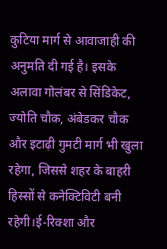कुटिया मार्ग से आवाजाही की अनुमति दी गई है। इसके अलावा गोलंबर से सिंडिकेट, ज्योति चौक, अंबेडकर चौक और इटाढ़ी गुमटी मार्ग भी खुला रहेगा, जिससे शहर के बाहरी हिस्सों से कनेक्टिविटी बनी रहेगी।ई-रिक्शा और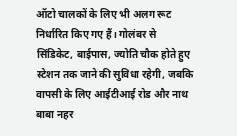ऑटो चालकों के लिए भी अलग रूट निर्धारित किए गए हैं। गोलंबर से सिंडिकेट, बाईपास, ज्योति चौक होते हुए स्टेशन तक जाने की सुविधा रहेगी, जबकि वापसी के लिए आईटीआई रोड और नाथ बाबा नहर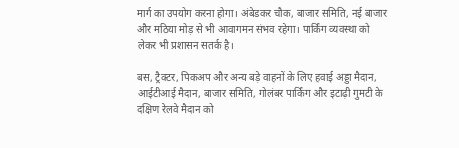मार्ग का उपयोग करना होगा। अंबेडकर चौक, बाजार समिति, नई बाजार और मठिया मोड़ से भी आवागमन संभव रहेगा। पार्किंग व्यवस्था को लेकर भी प्रशासन सतर्क है।

बस, ट्रैक्टर, पिकअप और अन्य बड़े वाहनों के लिए हवाई अड्डा मैदान, आईटीआई मैदान, बाजार समिति, गोलंबर पार्किंग और इटाढ़ी गुमटी के दक्षिण रेलवे मैदान को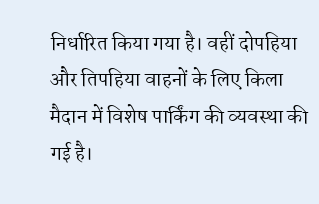निर्धारित किया गया है। वहीं दोपहिया और तिपहिया वाहनों के लिए किला मैदान में विशेष पार्किंग की व्यवस्था की गई है।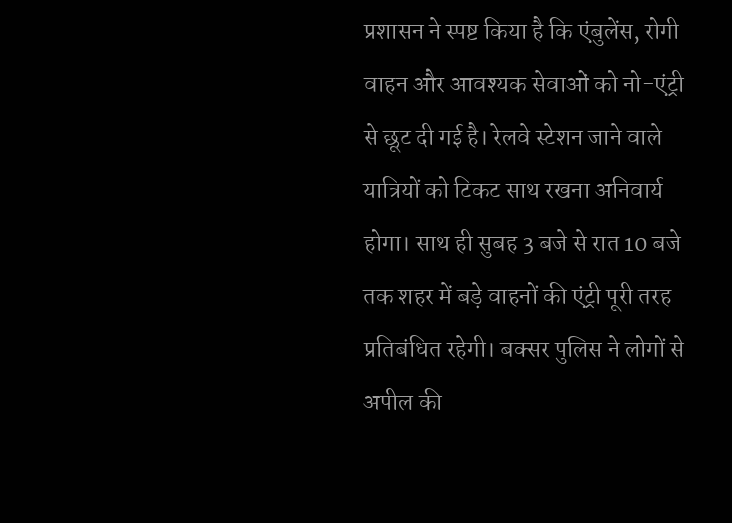प्रशासन ने स्पष्ट किया है कि एंबुलेंस, रोगी वाहन और आवश्यक सेवाओं को नो-एंट्री से छूट दी गई है। रेलवे स्टेशन जाने वाले यात्रियों को टिकट साथ रखना अनिवार्य होगा। साथ ही सुबह 3 बजे से रात 10 बजे तक शहर में बड़े वाहनों की एंट्री पूरी तरह प्रतिबंधित रहेगी। बक्सर पुलिस ने लोगों से अपील की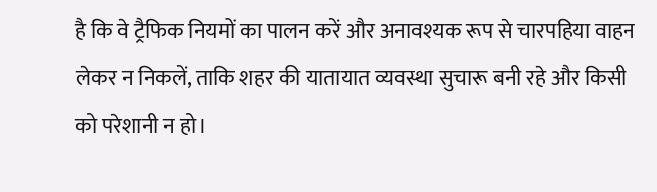है कि वे ट्रैफिक नियमों का पालन करें और अनावश्यक रूप से चारपहिया वाहन लेकर न निकलें, ताकि शहर की यातायात व्यवस्था सुचारू बनी रहे और किसी को परेशानी न हो।